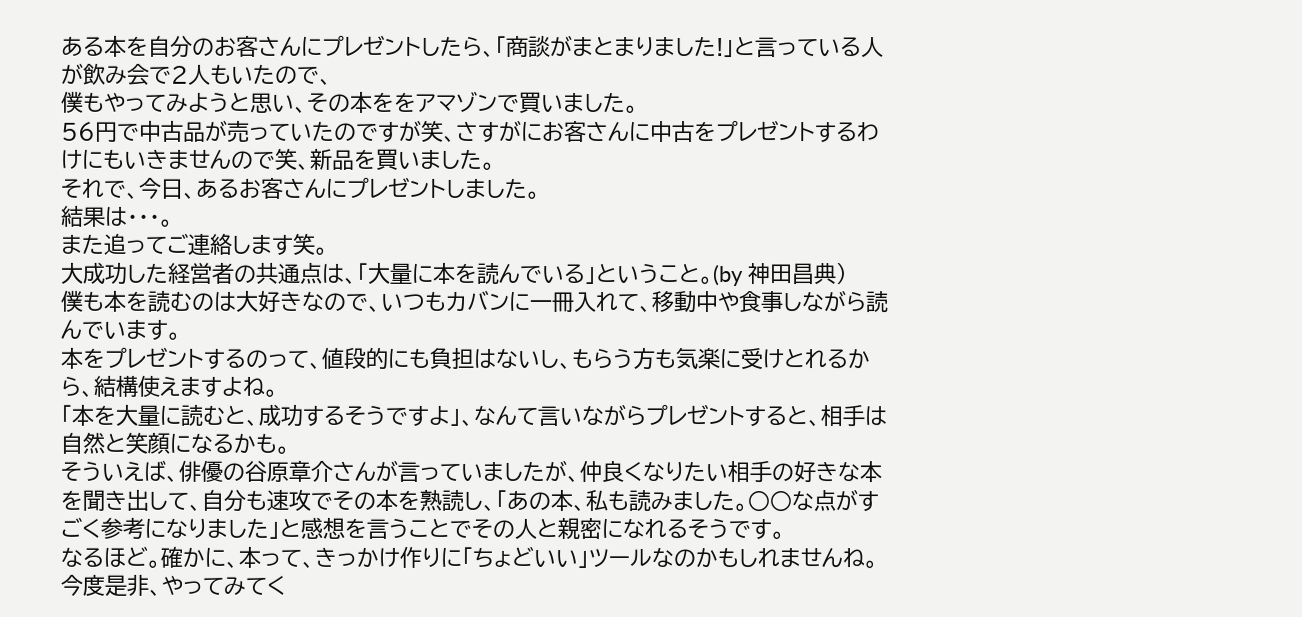ある本を自分のお客さんにプレゼントしたら、「商談がまとまりました!」と言っている人が飲み会で2人もいたので、
僕もやってみようと思い、その本ををアマゾンで買いました。
56円で中古品が売っていたのですが笑、さすがにお客さんに中古をプレゼントするわけにもいきませんので笑、新品を買いました。
それで、今日、あるお客さんにプレゼントしました。
結果は・・・。
また追ってご連絡します笑。
大成功した経営者の共通点は、「大量に本を読んでいる」ということ。(by 神田昌典)
僕も本を読むのは大好きなので、いつもカバンに一冊入れて、移動中や食事しながら読んでいます。
本をプレゼントするのって、値段的にも負担はないし、もらう方も気楽に受けとれるから、結構使えますよね。
「本を大量に読むと、成功するそうですよ」、なんて言いながらプレゼントすると、相手は自然と笑顔になるかも。
そういえば、俳優の谷原章介さんが言っていましたが、仲良くなりたい相手の好きな本を聞き出して、自分も速攻でその本を熟読し、「あの本、私も読みました。○○な点がすごく参考になりました」と感想を言うことでその人と親密になれるそうです。
なるほど。確かに、本って、きっかけ作りに「ちょどいい」ツールなのかもしれませんね。
今度是非、やってみてく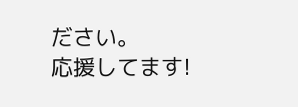ださい。
応援してます!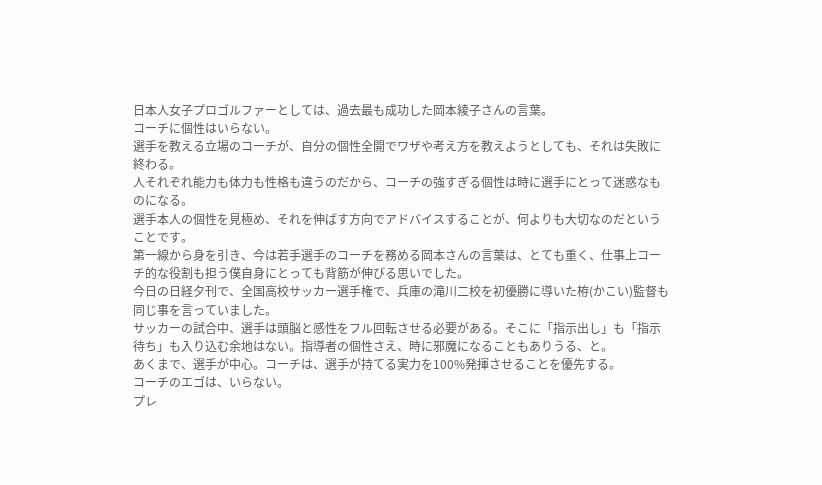日本人女子プロゴルファーとしては、過去最も成功した岡本綾子さんの言葉。
コーチに個性はいらない。
選手を教える立場のコーチが、自分の個性全開でワザや考え方を教えようとしても、それは失敗に終わる。
人それぞれ能力も体力も性格も違うのだから、コーチの強すぎる個性は時に選手にとって迷惑なものになる。
選手本人の個性を見極め、それを伸ばす方向でアドバイスすることが、何よりも大切なのだということです。
第一線から身を引き、今は若手選手のコーチを務める岡本さんの言葉は、とても重く、仕事上コーチ的な役割も担う僕自身にとっても背筋が伸びる思いでした。
今日の日経夕刊で、全国高校サッカー選手権で、兵庫の滝川二校を初優勝に導いた栫(かこい)監督も同じ事を言っていました。
サッカーの試合中、選手は頭脳と感性をフル回転させる必要がある。そこに「指示出し」も「指示待ち」も入り込む余地はない。指導者の個性さえ、時に邪魔になることもありうる、と。
あくまで、選手が中心。コーチは、選手が持てる実力を100%発揮させることを優先する。
コーチのエゴは、いらない。
プレ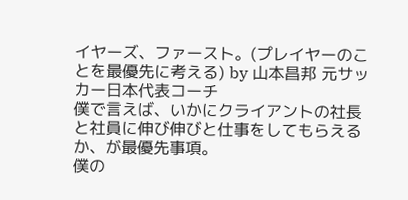イヤーズ、ファースト。(プレイヤーのことを最優先に考える) by 山本昌邦 元サッカー日本代表コーチ
僕で言えば、いかにクライアントの社長と社員に伸び伸びと仕事をしてもらえるか、が最優先事項。
僕の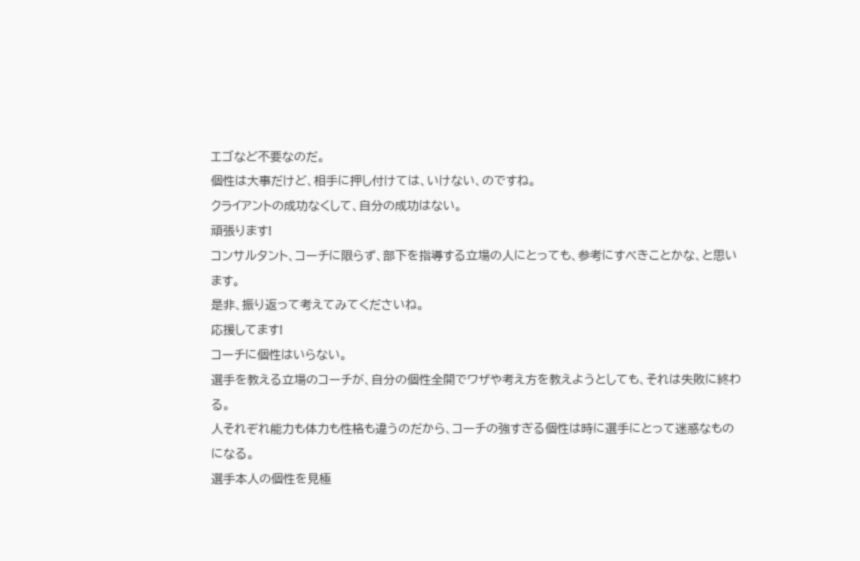エゴなど不要なのだ。
個性は大事だけど、相手に押し付けては、いけない、のですね。
クライアントの成功なくして、自分の成功はない。
頑張ります!
コンサルタント、コーチに限らず、部下を指導する立場の人にとっても、参考にすべきことかな、と思います。
是非、振り返って考えてみてくださいね。
応援してます!
コーチに個性はいらない。
選手を教える立場のコーチが、自分の個性全開でワザや考え方を教えようとしても、それは失敗に終わる。
人それぞれ能力も体力も性格も違うのだから、コーチの強すぎる個性は時に選手にとって迷惑なものになる。
選手本人の個性を見極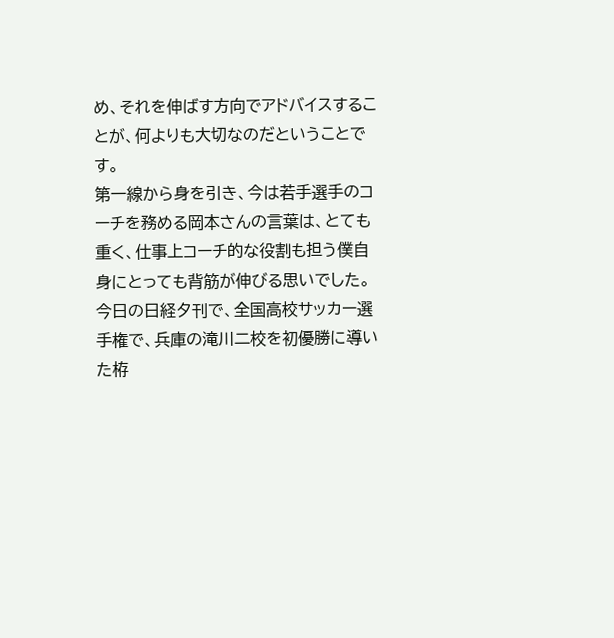め、それを伸ばす方向でアドバイスすることが、何よりも大切なのだということです。
第一線から身を引き、今は若手選手のコーチを務める岡本さんの言葉は、とても重く、仕事上コーチ的な役割も担う僕自身にとっても背筋が伸びる思いでした。
今日の日経夕刊で、全国高校サッカー選手権で、兵庫の滝川二校を初優勝に導いた栫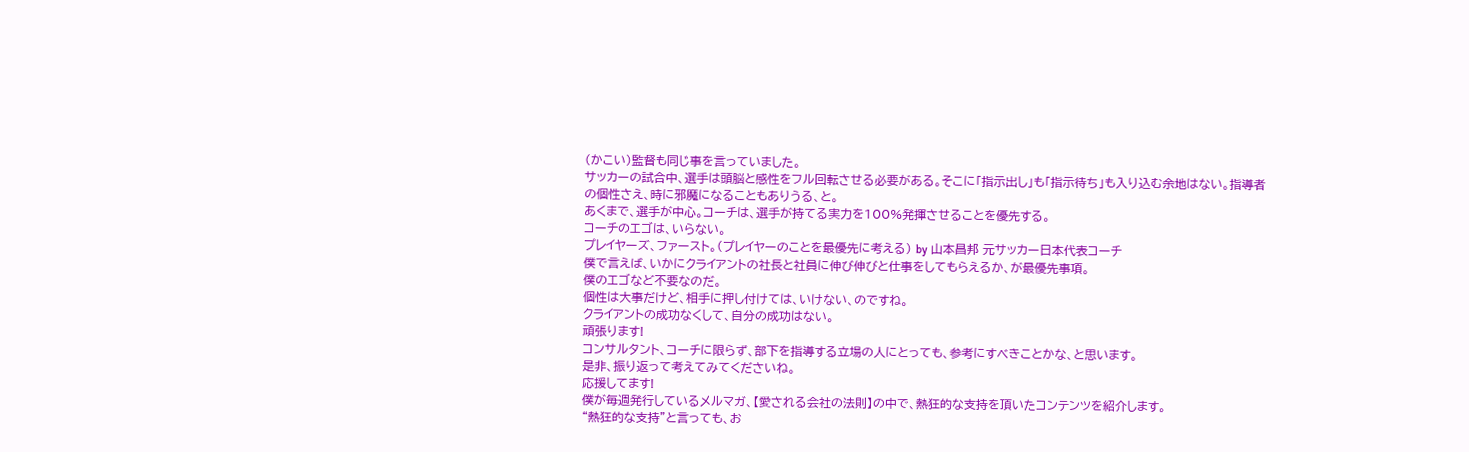(かこい)監督も同じ事を言っていました。
サッカーの試合中、選手は頭脳と感性をフル回転させる必要がある。そこに「指示出し」も「指示待ち」も入り込む余地はない。指導者の個性さえ、時に邪魔になることもありうる、と。
あくまで、選手が中心。コーチは、選手が持てる実力を100%発揮させることを優先する。
コーチのエゴは、いらない。
プレイヤーズ、ファースト。(プレイヤーのことを最優先に考える) by 山本昌邦 元サッカー日本代表コーチ
僕で言えば、いかにクライアントの社長と社員に伸び伸びと仕事をしてもらえるか、が最優先事項。
僕のエゴなど不要なのだ。
個性は大事だけど、相手に押し付けては、いけない、のですね。
クライアントの成功なくして、自分の成功はない。
頑張ります!
コンサルタント、コーチに限らず、部下を指導する立場の人にとっても、参考にすべきことかな、と思います。
是非、振り返って考えてみてくださいね。
応援してます!
僕が毎週発行しているメルマガ、【愛される会社の法則】の中で、熱狂的な支持を頂いたコンテンツを紹介します。
“熱狂的な支持”と言っても、お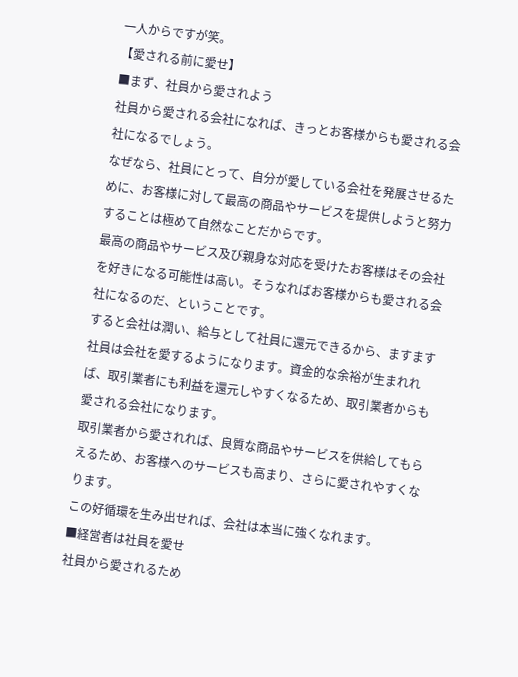一人からですが笑。
【愛される前に愛せ】
■まず、社員から愛されよう
社員から愛される会社になれば、きっとお客様からも愛される会社になるでしょう。
なぜなら、社員にとって、自分が愛している会社を発展させるために、お客様に対して最高の商品やサービスを提供しようと努力することは極めて自然なことだからです。
最高の商品やサービス及び親身な対応を受けたお客様はその会社を好きになる可能性は高い。そうなればお客様からも愛される会社になるのだ、ということです。
すると会社は潤い、給与として社員に還元できるから、ますます社員は会社を愛するようになります。資金的な余裕が生まれれば、取引業者にも利益を還元しやすくなるため、取引業者からも愛される会社になります。
取引業者から愛されれば、良質な商品やサービスを供給してもらえるため、お客様へのサービスも高まり、さらに愛されやすくなります。
この好循環を生み出せれば、会社は本当に強くなれます。
■経営者は社員を愛せ
社員から愛されるため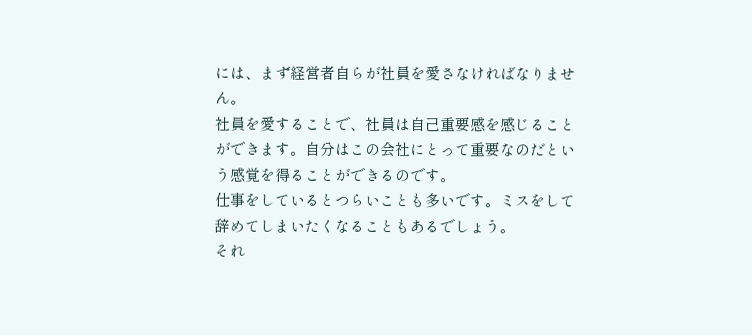には、まず経営者自らが社員を愛さなければなりません。
社員を愛することで、社員は自己重要感を感じることができます。自分はこの会社にとって重要なのだという感覚を得ることができるのです。
仕事をしているとつらいことも多いです。ミスをして辞めてしまいたくなることもあるでしょう。
それ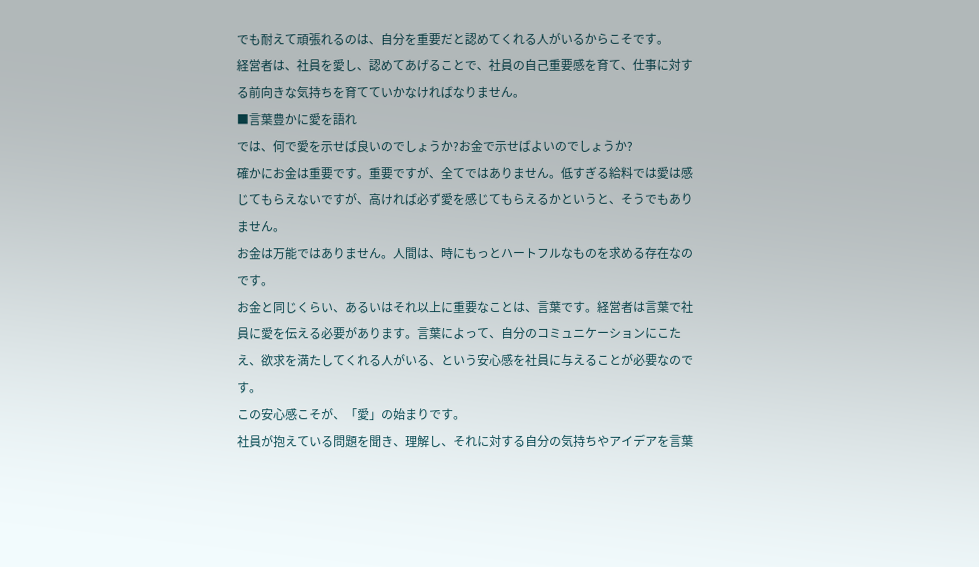でも耐えて頑張れるのは、自分を重要だと認めてくれる人がいるからこそです。
経営者は、社員を愛し、認めてあげることで、社員の自己重要感を育て、仕事に対する前向きな気持ちを育てていかなければなりません。
■言葉豊かに愛を語れ
では、何で愛を示せば良いのでしょうか?お金で示せばよいのでしょうか?
確かにお金は重要です。重要ですが、全てではありません。低すぎる給料では愛は感じてもらえないですが、高ければ必ず愛を感じてもらえるかというと、そうでもありません。
お金は万能ではありません。人間は、時にもっとハートフルなものを求める存在なのです。
お金と同じくらい、あるいはそれ以上に重要なことは、言葉です。経営者は言葉で社員に愛を伝える必要があります。言葉によって、自分のコミュニケーションにこたえ、欲求を満たしてくれる人がいる、という安心感を社員に与えることが必要なのです。
この安心感こそが、「愛」の始まりです。
社員が抱えている問題を聞き、理解し、それに対する自分の気持ちやアイデアを言葉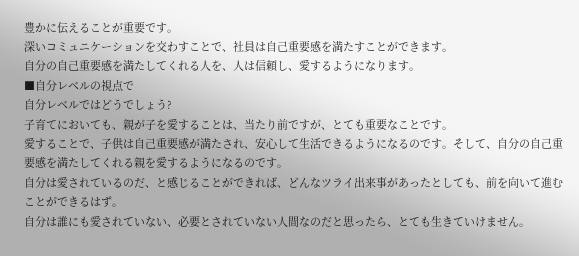豊かに伝えることが重要です。
深いコミュニケーションを交わすことで、社員は自己重要感を満たすことができます。
自分の自己重要感を満たしてくれる人を、人は信頼し、愛するようになります。
■自分レベルの視点で
自分レベルではどうでしょう?
子育てにおいても、親が子を愛することは、当たり前ですが、とても重要なことです。
愛することで、子供は自己重要感が満たされ、安心して生活できるようになるのです。そして、自分の自己重要感を満たしてくれる親を愛するようになるのです。
自分は愛されているのだ、と感じることができれば、どんなツライ出来事があったとしても、前を向いて進むことができるはず。
自分は誰にも愛されていない、必要とされていない人間なのだと思ったら、とても生きていけません。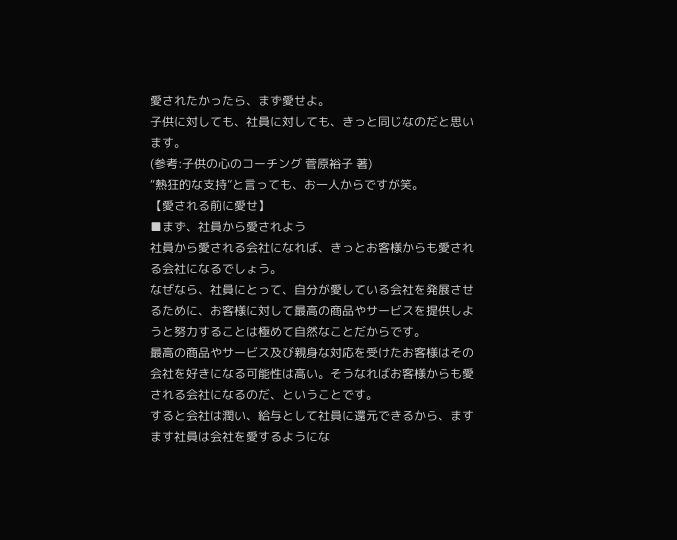愛されたかったら、まず愛せよ。
子供に対しても、社員に対しても、きっと同じなのだと思います。
(参考:子供の心のコーチング 菅原裕子 著)
“熱狂的な支持”と言っても、お一人からですが笑。
【愛される前に愛せ】
■まず、社員から愛されよう
社員から愛される会社になれば、きっとお客様からも愛される会社になるでしょう。
なぜなら、社員にとって、自分が愛している会社を発展させるために、お客様に対して最高の商品やサービスを提供しようと努力することは極めて自然なことだからです。
最高の商品やサービス及び親身な対応を受けたお客様はその会社を好きになる可能性は高い。そうなればお客様からも愛される会社になるのだ、ということです。
すると会社は潤い、給与として社員に還元できるから、ますます社員は会社を愛するようにな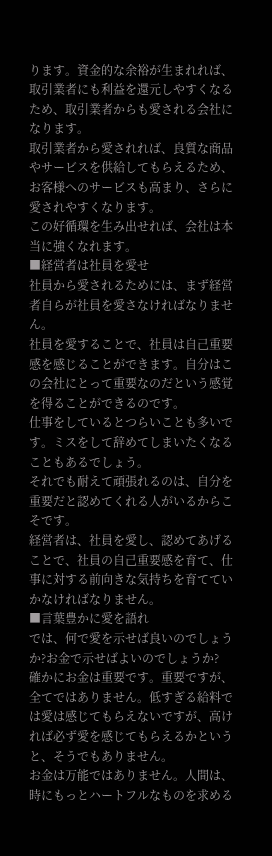ります。資金的な余裕が生まれれば、取引業者にも利益を還元しやすくなるため、取引業者からも愛される会社になります。
取引業者から愛されれば、良質な商品やサービスを供給してもらえるため、お客様へのサービスも高まり、さらに愛されやすくなります。
この好循環を生み出せれば、会社は本当に強くなれます。
■経営者は社員を愛せ
社員から愛されるためには、まず経営者自らが社員を愛さなければなりません。
社員を愛することで、社員は自己重要感を感じることができます。自分はこの会社にとって重要なのだという感覚を得ることができるのです。
仕事をしているとつらいことも多いです。ミスをして辞めてしまいたくなることもあるでしょう。
それでも耐えて頑張れるのは、自分を重要だと認めてくれる人がいるからこそです。
経営者は、社員を愛し、認めてあげることで、社員の自己重要感を育て、仕事に対する前向きな気持ちを育てていかなければなりません。
■言葉豊かに愛を語れ
では、何で愛を示せば良いのでしょうか?お金で示せばよいのでしょうか?
確かにお金は重要です。重要ですが、全てではありません。低すぎる給料では愛は感じてもらえないですが、高ければ必ず愛を感じてもらえるかというと、そうでもありません。
お金は万能ではありません。人間は、時にもっとハートフルなものを求める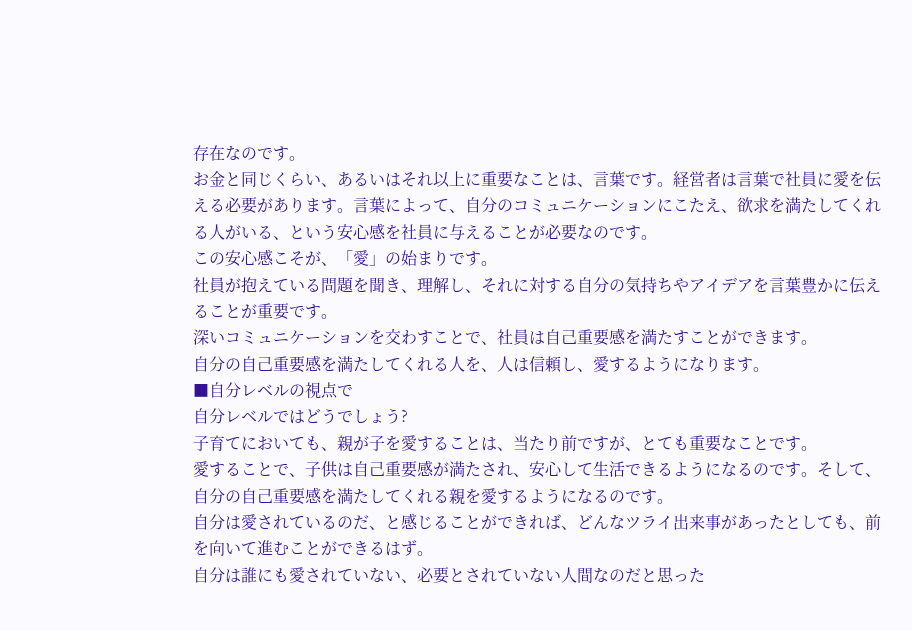存在なのです。
お金と同じくらい、あるいはそれ以上に重要なことは、言葉です。経営者は言葉で社員に愛を伝える必要があります。言葉によって、自分のコミュニケーションにこたえ、欲求を満たしてくれる人がいる、という安心感を社員に与えることが必要なのです。
この安心感こそが、「愛」の始まりです。
社員が抱えている問題を聞き、理解し、それに対する自分の気持ちやアイデアを言葉豊かに伝えることが重要です。
深いコミュニケーションを交わすことで、社員は自己重要感を満たすことができます。
自分の自己重要感を満たしてくれる人を、人は信頼し、愛するようになります。
■自分レベルの視点で
自分レベルではどうでしょう?
子育てにおいても、親が子を愛することは、当たり前ですが、とても重要なことです。
愛することで、子供は自己重要感が満たされ、安心して生活できるようになるのです。そして、自分の自己重要感を満たしてくれる親を愛するようになるのです。
自分は愛されているのだ、と感じることができれば、どんなツライ出来事があったとしても、前を向いて進むことができるはず。
自分は誰にも愛されていない、必要とされていない人間なのだと思った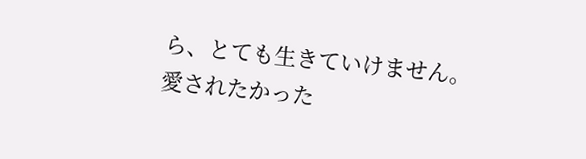ら、とても生きていけません。
愛されたかった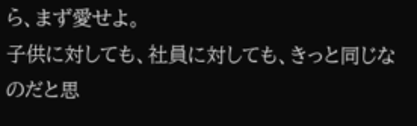ら、まず愛せよ。
子供に対しても、社員に対しても、きっと同じなのだと思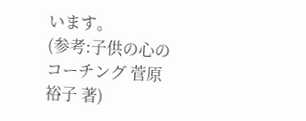います。
(参考:子供の心のコーチング 菅原裕子 著)